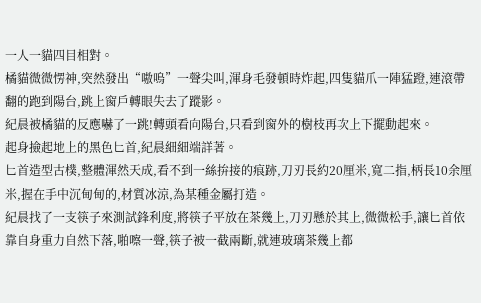一人一貓四目相對。
橘貓微微愣神,突然發出“嗷嗚”一聲尖叫,渾身毛發頓時炸起,四隻貓爪一陣猛蹬,連滾帶翻的跑到陽台,跳上窗戶轉眼失去了蹤影。
紀晨被橘貓的反應嚇了一跳!轉頭看向陽台,只看到窗外的樹枝再次上下擺動起來。
起身撿起地上的黑色匕首,紀晨細細端詳著。
匕首造型古樸,整體渾然天成,看不到一絲拚接的痕跡,刀刃長約20厘米,寬二指,柄長10余厘米,握在手中沉甸甸的,材質冰涼,為某種金屬打造。
紀晨找了一支筷子來測試鋒利度,將筷子平放在茶幾上,刀刃懸於其上,微微松手,讓匕首依靠自身重力自然下落,啪嚓一聲,筷子被一截兩斷,就連玻璃茶幾上都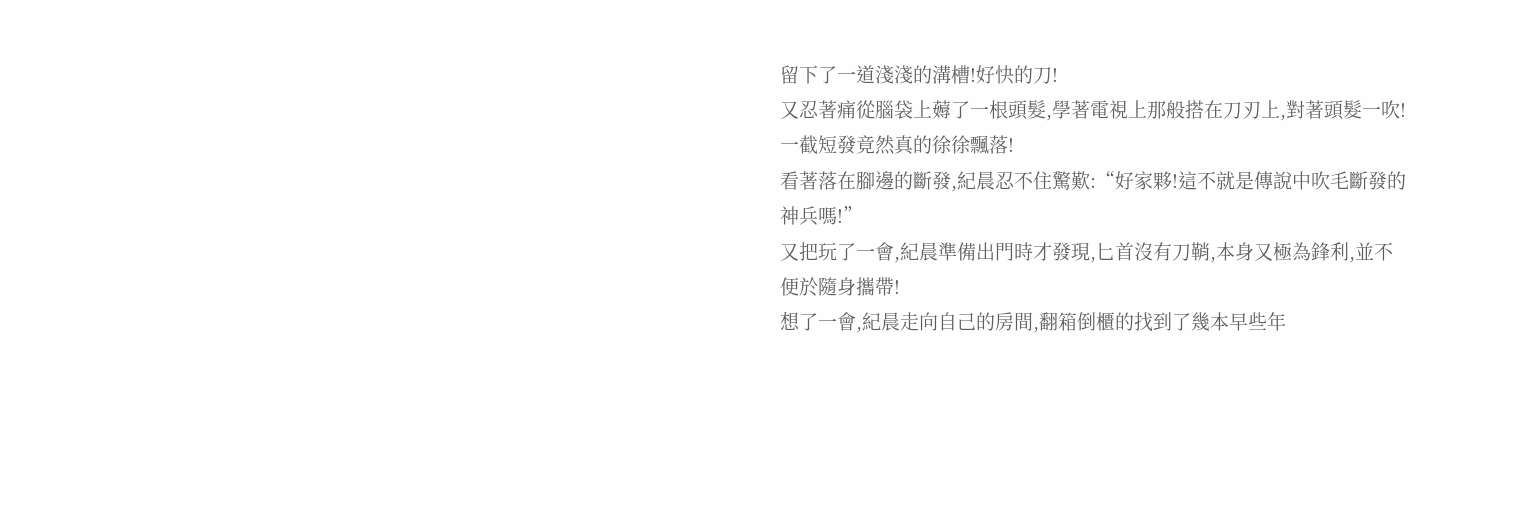留下了一道淺淺的溝槽!好快的刀!
又忍著痛從腦袋上薅了一根頭髮,學著電視上那般搭在刀刃上,對著頭髮一吹!一截短發竟然真的徐徐飄落!
看著落在腳邊的斷發,紀晨忍不住驚歎:“好家夥!這不就是傳說中吹毛斷發的神兵嗎!”
又把玩了一會,紀晨準備出門時才發現,匕首沒有刀鞘,本身又極為鋒利,並不便於隨身攜帶!
想了一會,紀晨走向自己的房間,翻箱倒櫃的找到了幾本早些年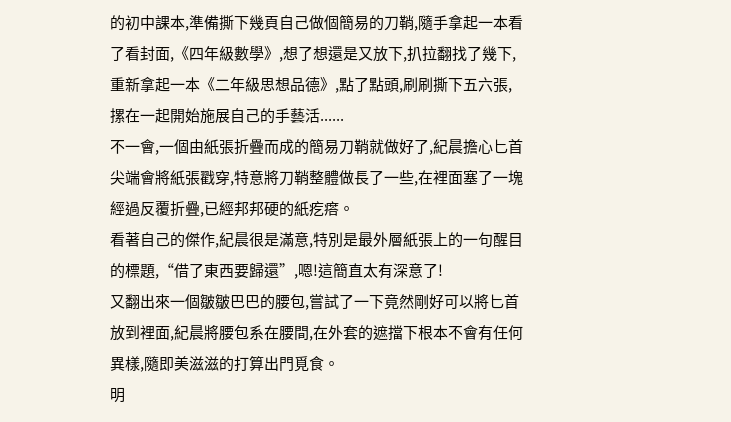的初中課本,準備撕下幾頁自己做個簡易的刀鞘,隨手拿起一本看了看封面,《四年級數學》,想了想還是又放下,扒拉翻找了幾下,重新拿起一本《二年級思想品德》,點了點頭,刷刷撕下五六張,摞在一起開始施展自己的手藝活......
不一會,一個由紙張折疊而成的簡易刀鞘就做好了,紀晨擔心匕首尖端會將紙張戳穿,特意將刀鞘整體做長了一些,在裡面塞了一塊經過反覆折疊,已經邦邦硬的紙疙瘩。
看著自己的傑作,紀晨很是滿意,特別是最外層紙張上的一句醒目的標題,“借了東西要歸還”,嗯!這簡直太有深意了!
又翻出來一個皺皺巴巴的腰包,嘗試了一下竟然剛好可以將匕首放到裡面,紀晨將腰包系在腰間,在外套的遮擋下根本不會有任何異樣,隨即美滋滋的打算出門覓食。
明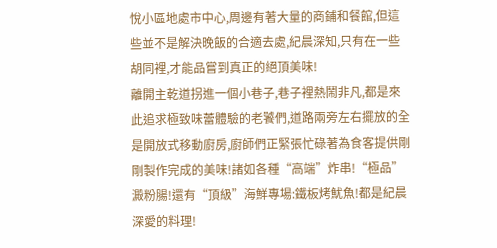悅小區地處市中心,周邊有著大量的商鋪和餐館,但這些並不是解決晚飯的合適去處,紀晨深知,只有在一些胡同裡,才能品嘗到真正的絕頂美味!
離開主乾道拐進一個小巷子,巷子裡熱鬧非凡,都是來此追求極致味蕾體驗的老饕們,道路兩旁左右擺放的全是開放式移動廚房,廚師們正緊張忙碌著為食客提供剛剛製作完成的美味!諸如各種“高端”炸串!“極品”澱粉腸!還有“頂級”海鮮專場:鐵板烤魷魚!都是紀晨深愛的料理!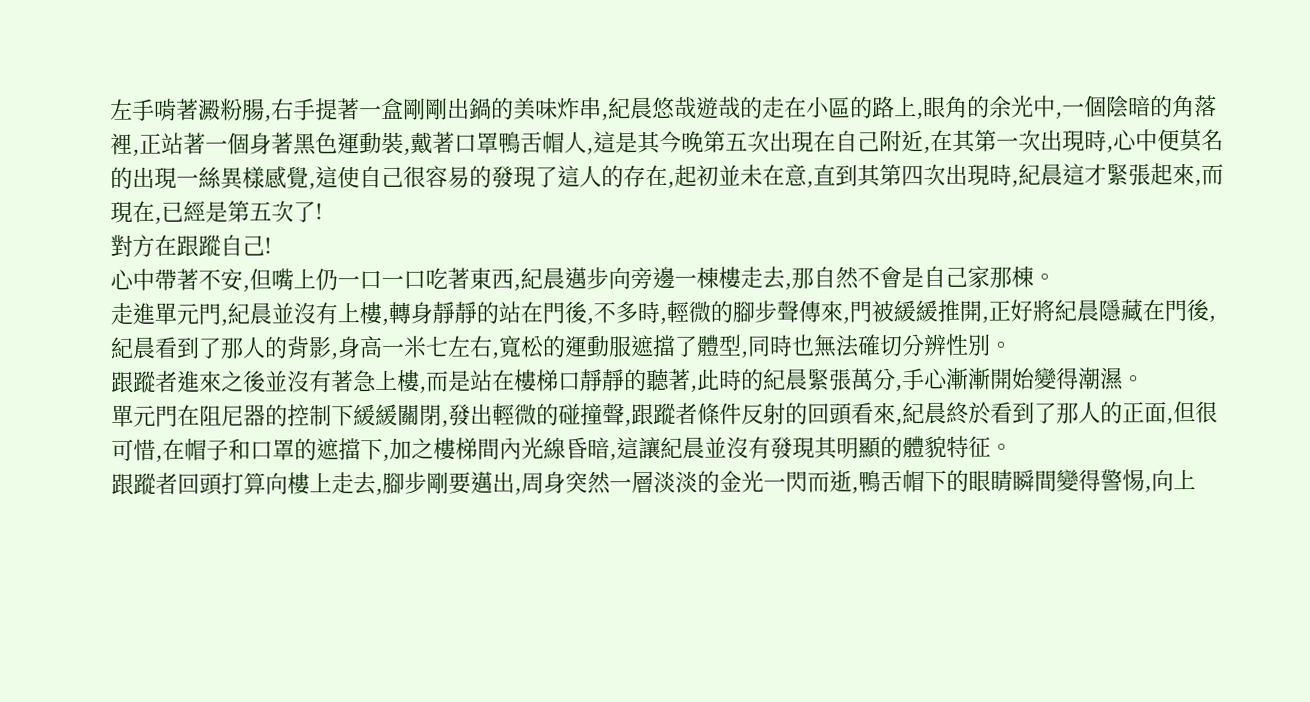左手啃著澱粉腸,右手提著一盒剛剛出鍋的美味炸串,紀晨悠哉遊哉的走在小區的路上,眼角的余光中,一個陰暗的角落裡,正站著一個身著黑色運動裝,戴著口罩鴨舌帽人,這是其今晚第五次出現在自己附近,在其第一次出現時,心中便莫名的出現一絲異樣感覺,這使自己很容易的發現了這人的存在,起初並未在意,直到其第四次出現時,紀晨這才緊張起來,而現在,已經是第五次了!
對方在跟蹤自己!
心中帶著不安,但嘴上仍一口一口吃著東西,紀晨邁步向旁邊一棟樓走去,那自然不會是自己家那棟。
走進單元門,紀晨並沒有上樓,轉身靜靜的站在門後,不多時,輕微的腳步聲傳來,門被緩緩推開,正好將紀晨隱藏在門後,紀晨看到了那人的背影,身高一米七左右,寬松的運動服遮擋了體型,同時也無法確切分辨性別。
跟蹤者進來之後並沒有著急上樓,而是站在樓梯口靜靜的聽著,此時的紀晨緊張萬分,手心漸漸開始變得潮濕。
單元門在阻尼器的控制下緩緩關閉,發出輕微的碰撞聲,跟蹤者條件反射的回頭看來,紀晨終於看到了那人的正面,但很可惜,在帽子和口罩的遮擋下,加之樓梯間內光線昏暗,這讓紀晨並沒有發現其明顯的體貌特征。
跟蹤者回頭打算向樓上走去,腳步剛要邁出,周身突然一層淡淡的金光一閃而逝,鴨舌帽下的眼睛瞬間變得警惕,向上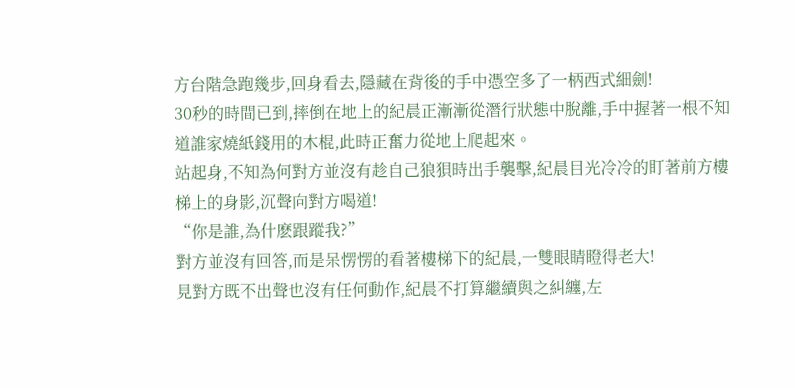方台階急跑幾步,回身看去,隱藏在背後的手中憑空多了一柄西式細劍!
30秒的時間已到,摔倒在地上的紀晨正漸漸從潛行狀態中脫離,手中握著一根不知道誰家燒紙錢用的木棍,此時正奮力從地上爬起來。
站起身,不知為何對方並沒有趁自己狼狽時出手襲擊,紀晨目光冷冷的盯著前方樓梯上的身影,沉聲向對方喝道!
“你是誰,為什麽跟蹤我?”
對方並沒有回答,而是呆愣愣的看著樓梯下的紀晨,一雙眼睛瞪得老大!
見對方既不出聲也沒有任何動作,紀晨不打算繼續與之糾纏,左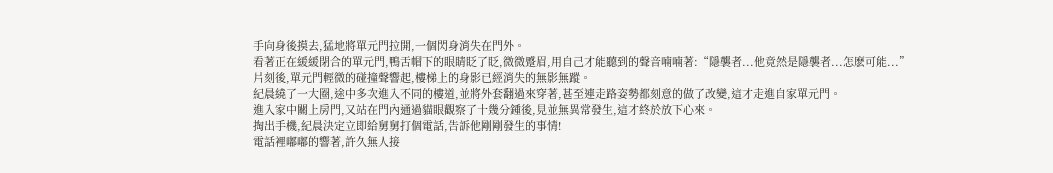手向身後摸去,猛地將單元門拉開,一個閃身消失在門外。
看著正在緩緩閉合的單元門,鴨舌帽下的眼睛眨了眨,微微蹙眉,用自己才能聽到的聲音喃喃著:“隱襲者...他竟然是隱襲者...怎麽可能...”
片刻後,單元門輕微的碰撞聲響起,樓梯上的身影已經消失的無影無蹤。
紀晨繞了一大圈,途中多次進入不同的樓道,並將外套翻過來穿著,甚至連走路姿勢都刻意的做了改變,這才走進自家單元門。
進入家中關上房門,又站在門內通過貓眼觀察了十幾分鍾後,見並無異常發生,這才終於放下心來。
掏出手機,紀晨決定立即給舅舅打個電話,告訴他剛剛發生的事情!
電話裡嘟嘟的響著,許久無人接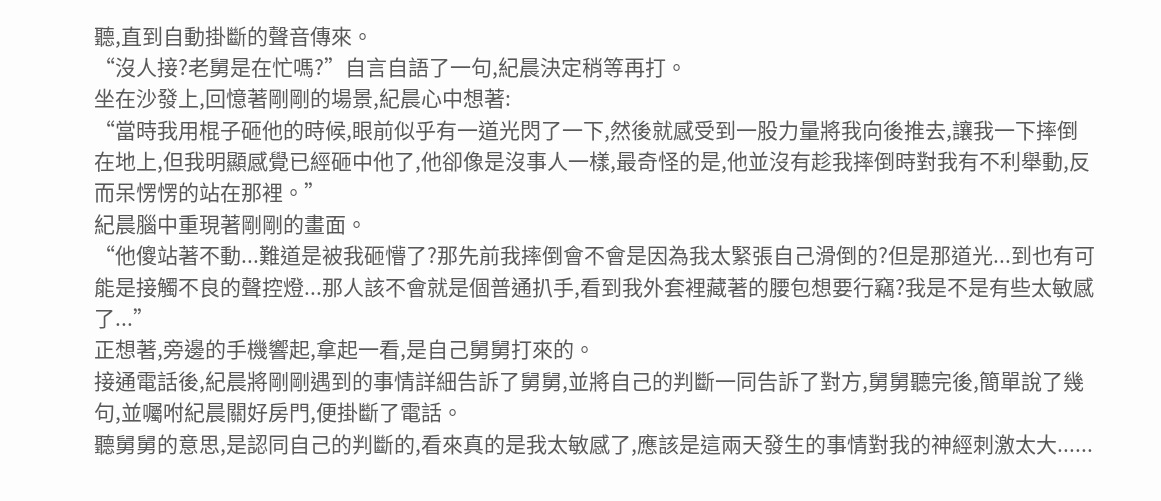聽,直到自動掛斷的聲音傳來。
“沒人接?老舅是在忙嗎?”自言自語了一句,紀晨決定稍等再打。
坐在沙發上,回憶著剛剛的場景,紀晨心中想著:
“當時我用棍子砸他的時候,眼前似乎有一道光閃了一下,然後就感受到一股力量將我向後推去,讓我一下摔倒在地上,但我明顯感覺已經砸中他了,他卻像是沒事人一樣,最奇怪的是,他並沒有趁我摔倒時對我有不利舉動,反而呆愣愣的站在那裡。”
紀晨腦中重現著剛剛的畫面。
“他傻站著不動...難道是被我砸懵了?那先前我摔倒會不會是因為我太緊張自己滑倒的?但是那道光...到也有可能是接觸不良的聲控燈...那人該不會就是個普通扒手,看到我外套裡藏著的腰包想要行竊?我是不是有些太敏感了...”
正想著,旁邊的手機響起,拿起一看,是自己舅舅打來的。
接通電話後,紀晨將剛剛遇到的事情詳細告訴了舅舅,並將自己的判斷一同告訴了對方,舅舅聽完後,簡單說了幾句,並囑咐紀晨關好房門,便掛斷了電話。
聽舅舅的意思,是認同自己的判斷的,看來真的是我太敏感了,應該是這兩天發生的事情對我的神經刺激太大......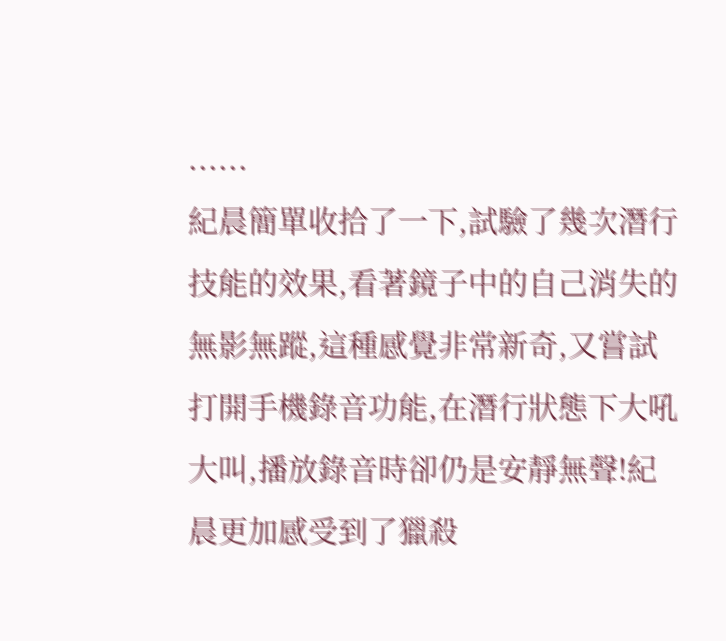......
紀晨簡單收拾了一下,試驗了幾次潛行技能的效果,看著鏡子中的自己消失的無影無蹤,這種感覺非常新奇,又嘗試打開手機錄音功能,在潛行狀態下大吼大叫,播放錄音時卻仍是安靜無聲!紀晨更加感受到了獵殺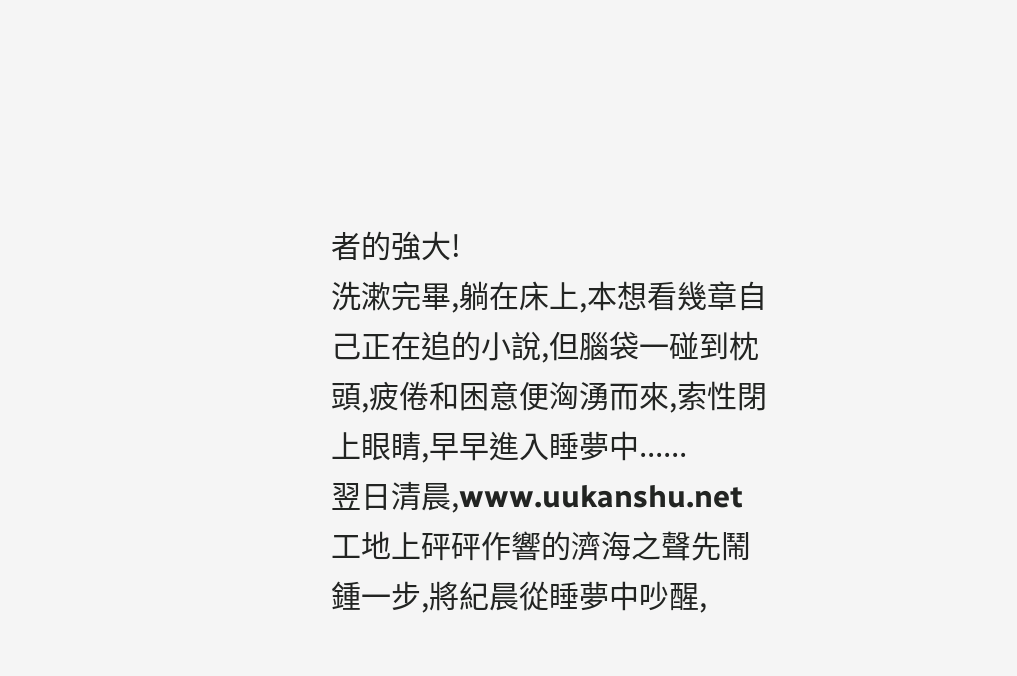者的強大!
洗漱完畢,躺在床上,本想看幾章自己正在追的小說,但腦袋一碰到枕頭,疲倦和困意便洶湧而來,索性閉上眼睛,早早進入睡夢中......
翌日清晨,www.uukanshu.net 工地上砰砰作響的濟海之聲先鬧鍾一步,將紀晨從睡夢中吵醒,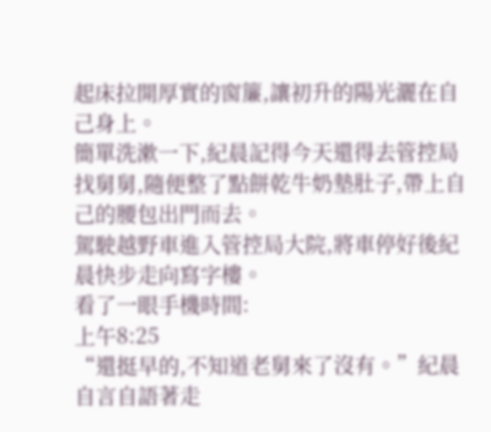起床拉開厚實的窗簾,讓初升的陽光灑在自己身上。
簡單洗漱一下,紀晨記得今天還得去管控局找舅舅,隨便整了點餅乾牛奶墊肚子,帶上自己的腰包出門而去。
駕駛越野車進入管控局大院,將車停好後紀晨快步走向寫字樓。
看了一眼手機時間:
上午8:25
“還挺早的,不知道老舅來了沒有。”紀晨自言自語著走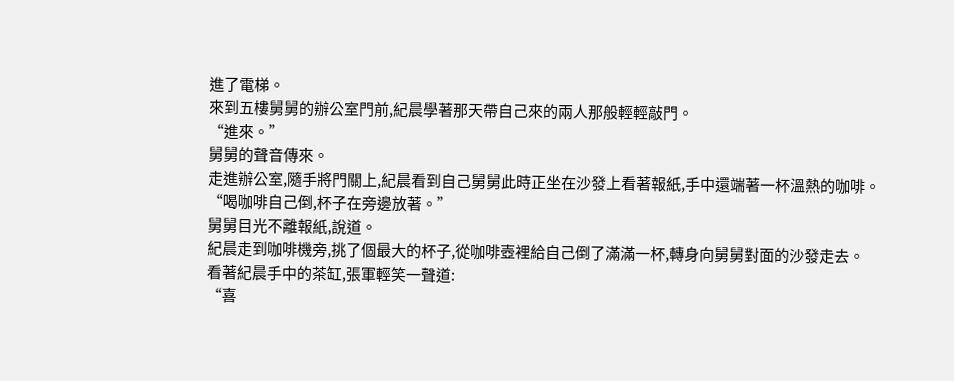進了電梯。
來到五樓舅舅的辦公室門前,紀晨學著那天帶自己來的兩人那般輕輕敲門。
“進來。”
舅舅的聲音傳來。
走進辦公室,隨手將門關上,紀晨看到自己舅舅此時正坐在沙發上看著報紙,手中還端著一杯溫熱的咖啡。
“喝咖啡自己倒,杯子在旁邊放著。”
舅舅目光不離報紙,說道。
紀晨走到咖啡機旁,挑了個最大的杯子,從咖啡壺裡給自己倒了滿滿一杯,轉身向舅舅對面的沙發走去。
看著紀晨手中的茶缸,張軍輕笑一聲道:
“喜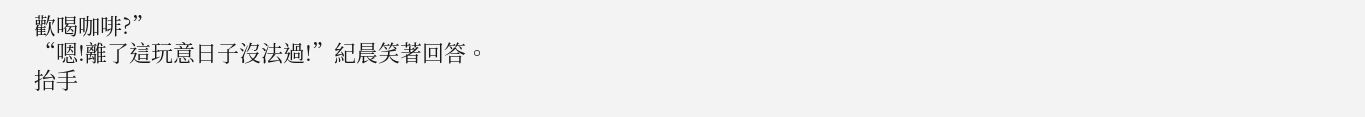歡喝咖啡?”
“嗯!離了這玩意日子沒法過!”紀晨笑著回答。
抬手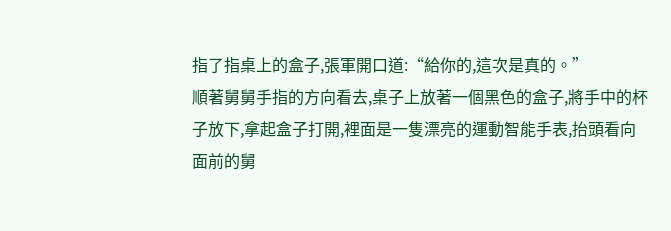指了指桌上的盒子,張軍開口道:“給你的,這次是真的。”
順著舅舅手指的方向看去,桌子上放著一個黑色的盒子,將手中的杯子放下,拿起盒子打開,裡面是一隻漂亮的運動智能手表,抬頭看向面前的舅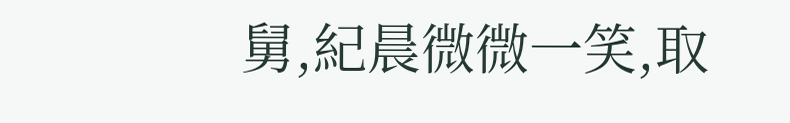舅,紀晨微微一笑,取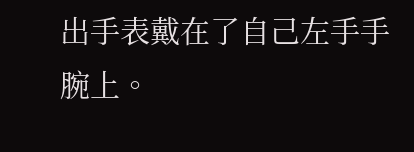出手表戴在了自己左手手腕上。